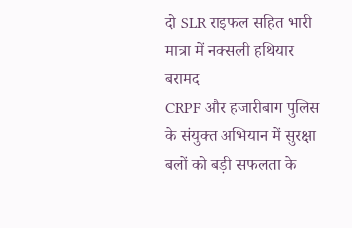दो SLR राइफल सहित भारी मात्रा में नक्सली हथियार बरामद
CRPF और हजारीबाग पुलिस के संयुक्त अभियान में सुरक्षा बलों को बड़ी सफलता के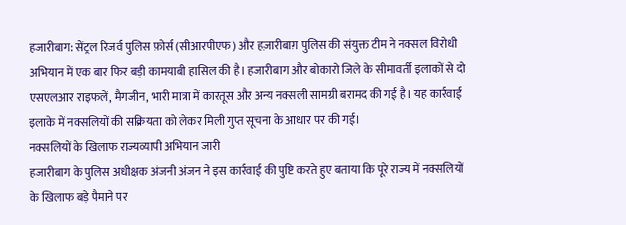हजारीबाग: सेंट्रल रिजर्व पुलिस फ़ोर्स (सीआरपीएफ) और हज़ारीबाग़ पुलिस की संयुक्त टीम ने नक्सल विरोधी अभियान में एक बार फिर बड़ी कामयाबी हासिल की है। हजारीबाग और बोकारो जिले के सीमावर्ती इलाकों से दो एसएलआर राइफलें, मैगजीन, भारी मात्रा में कारतूस और अन्य नक्सली सामग्री बरामद की गई है। यह कार्रवाई इलाके में नक्सलियों की सक्रियता को लेकर मिली गुप्त सूचना के आधार पर की गई।
नक्सलियों के खिलाफ राज्यव्यापी अभियान जारी
हजारीबाग के पुलिस अधीक्षक अंजनी अंजन ने इस कार्रवाई की पुष्टि करते हुए बताया कि पूरे राज्य में नक्सलियों के खिलाफ बड़े पैमाने पर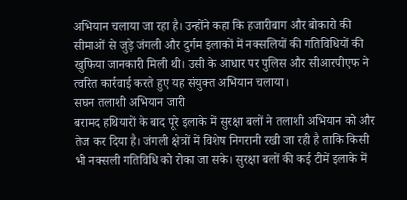अभियान चलाया जा रहा है। उन्होंने कहा कि हजारीबाग और बोकारो की सीमाओं से जुड़े जंगली और दुर्गम इलाकों में नक्सलियों की गतिविधियों की खुफिया जानकारी मिली थी। उसी के आधार पर पुलिस और सीआरपीएफ ने त्वरित कार्रवाई करते हुए यह संयुक्त अभियान चलाया।
सघन तलाशी अभियान जारी
बरामद हथियारों के बाद पूरे इलाके में सुरक्षा बलों ने तलाशी अभियान को और तेज कर दिया है। जंगली क्षेत्रों में विशेष निगरानी रखी जा रही है ताकि किसी भी नक्सली गतिविधि को रोका जा सके। सुरक्षा बलों की कई टीमें इलाके में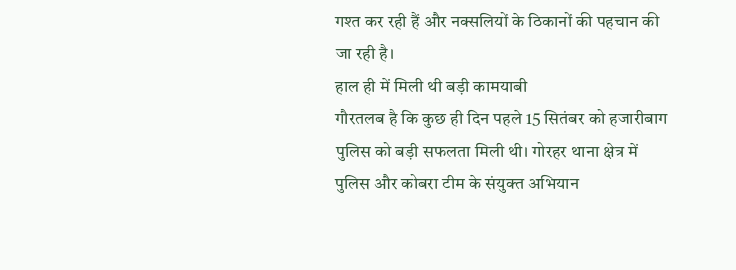गश्त कर रही हैं और नक्सलियों के ठिकानों की पहचान की जा रही है।
हाल ही में मिली थी बड़ी कामयाबी
गौरतलब है कि कुछ ही दिन पहले 15 सितंबर को हजारीबाग पुलिस को बड़ी सफलता मिली थी। गोरहर थाना क्षेत्र में पुलिस और कोबरा टीम के संयुक्त अभियान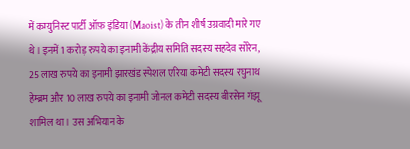में कम्युनिस्ट पार्टी ऑफ़ इंडिया (Maoist) के तीन शीर्ष उग्रवादी मारे गए थे। इनमें 1 करोड़ रुपये का इनामी केंद्रीय समिति सदस्य सहदेव सोरेन, 25 लाख रुपये का इनामी झारखंड स्पेशल एरिया कमेटी सदस्य रघुनाथ हेम्ब्रम और 10 लाख रुपये का इनामी जोनल कमेटी सदस्य बीरसेन गंझू शामिल था। उस अभियान के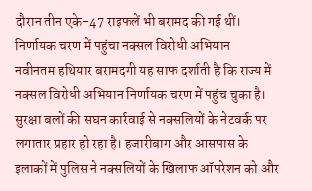दौरान तीन एके-47 राइफलें भी बरामद की गई थीं।
निर्णायक चरण में पहुंचा नक्सल विरोधी अभियान
नवीनतम हथियार बरामदगी यह साफ दर्शाती है कि राज्य में नक्सल विरोधी अभियान निर्णायक चरण में पहुंच चुका है। सुरक्षा बलों की सघन कार्रवाई से नक्सलियों के नेटवर्क पर लगातार प्रहार हो रहा है। हजारीबाग और आसपास के इलाकों में पुलिस ने नक्सलियों के खिलाफ ऑपरेशन को और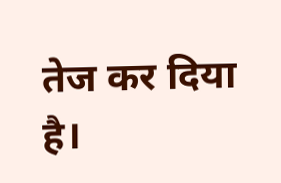तेज कर दिया है।